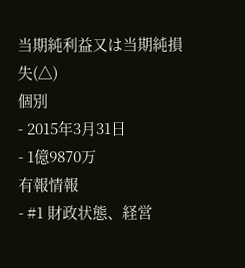当期純利益又は当期純損失(△)
個別
- 2015年3月31日
- 1億9870万
有報情報
- #1 財政状態、経営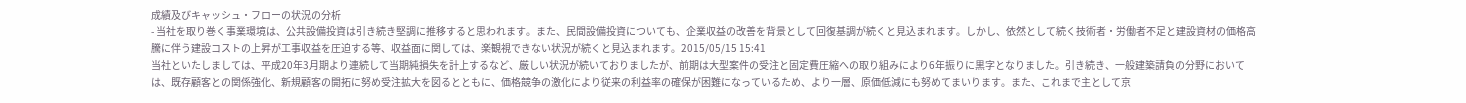成績及びキャッシュ・フローの状況の分析
- 当社を取り巻く事業環境は、公共設備投資は引き続き堅調に推移すると思われます。また、民間設備投資についても、企業収益の改善を背景として回復基調が続くと見込まれます。しかし、依然として続く技術者・労働者不足と建設資材の価格高騰に伴う建設コストの上昇が工事収益を圧迫する等、収益面に関しては、楽観視できない状況が続くと見込まれます。2015/05/15 15:41
当社といたしましては、平成20年3月期より連続して当期純損失を計上するなど、厳しい状況が続いておりましたが、前期は大型案件の受注と固定費圧縮への取り組みにより6年振りに黒字となりました。引き続き、一般建築請負の分野においては、既存顧客との関係強化、新規顧客の開拓に努め受注拡大を図るとともに、価格競争の激化により従来の利益率の確保が困難になっているため、より一層、原価低減にも努めてまいります。また、これまで主として京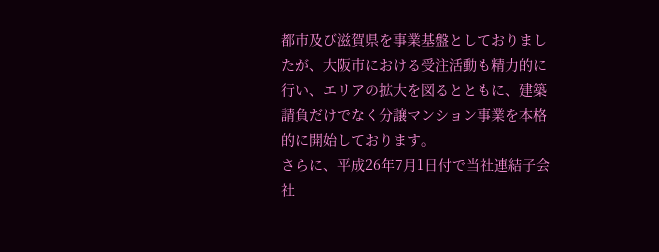都市及び滋賀県を事業基盤としておりましたが、大阪市における受注活動も精力的に行い、エリアの拡大を図るとともに、建築請負だけでなく分譲マンション事業を本格的に開始しております。
さらに、平成26年7月1日付で当社連結子会社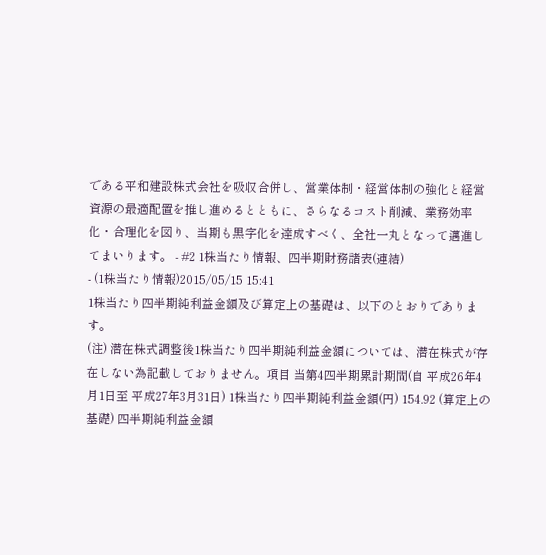である平和建設株式会社を吸収合併し、営業体制・経営体制の強化と経営資源の最適配置を推し進めるとともに、さらなるコスト削減、業務効率化・合理化を図り、当期も黒字化を達成すべく、全社一丸となって邁進してまいります。 - #2 1株当たり情報、四半期財務諸表(連結)
- (1株当たり情報)2015/05/15 15:41
1株当たり四半期純利益金額及び算定上の基礎は、以下のとおりであります。
(注) 潜在株式調整後1株当たり四半期純利益金額については、潜在株式が存在しない為記載しておりません。項目 当第4四半期累計期間(自 平成26年4月1日至 平成27年3月31日) 1株当たり四半期純利益金額(円) 154.92 (算定上の基礎) 四半期純利益金額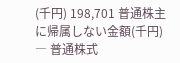(千円) 198,701 普通株主に帰属しない金額(千円) ― 普通株式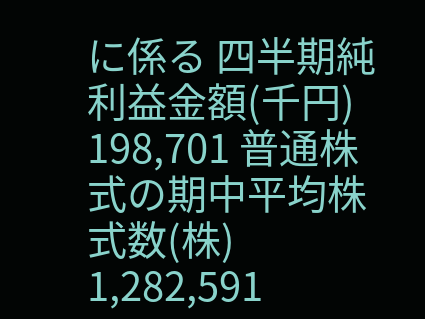に係る 四半期純利益金額(千円) 198,701 普通株式の期中平均株式数(株) 1,282,591